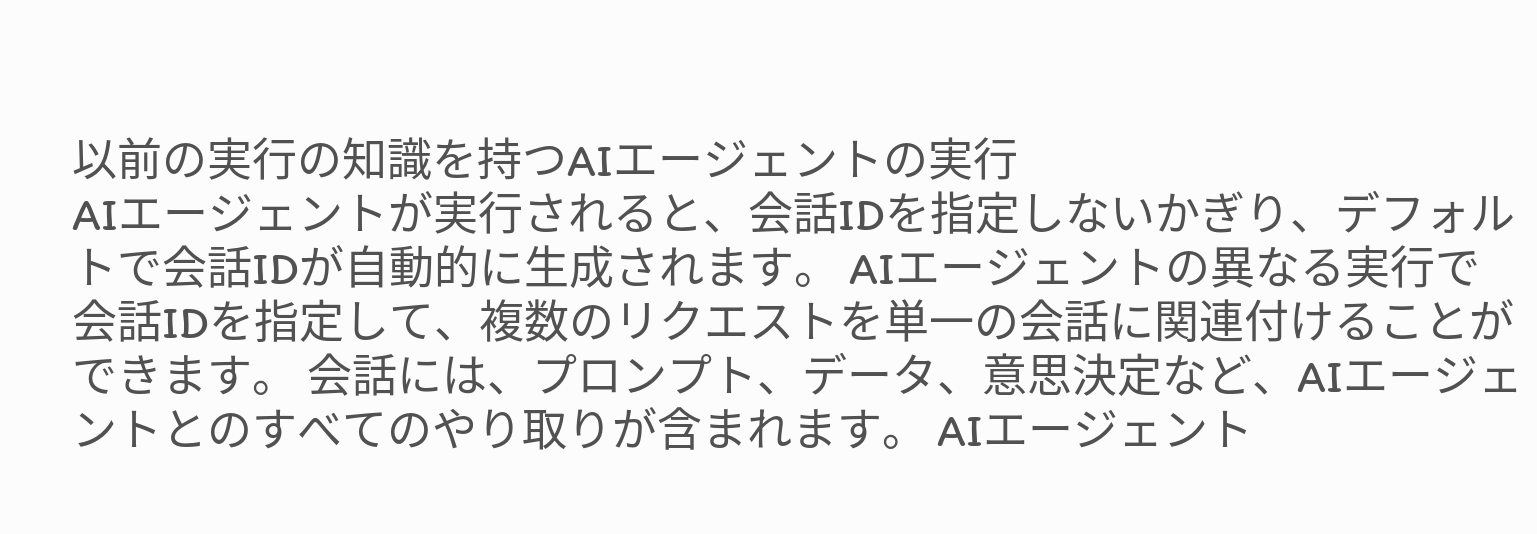以前の実行の知識を持つAIエージェントの実行
AIエージェントが実行されると、会話IDを指定しないかぎり、デフォルトで会話IDが自動的に生成されます。 AIエージェントの異なる実行で会話IDを指定して、複数のリクエストを単一の会話に関連付けることができます。 会話には、プロンプト、データ、意思決定など、AIエージェントとのすべてのやり取りが含まれます。 AIエージェント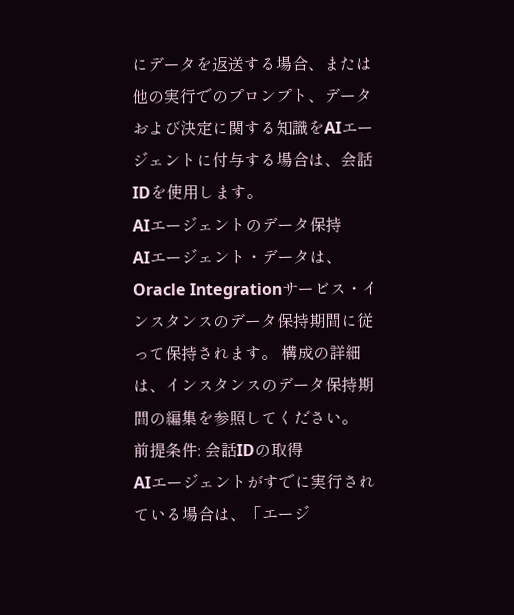にデータを返送する場合、または他の実行でのプロンプト、データおよび決定に関する知識をAIエージェントに付与する場合は、会話IDを使用します。
AIエージェントのデータ保持
AIエージェント・データは、Oracle Integrationサービス・インスタンスのデータ保持期間に従って保持されます。 構成の詳細は、インスタンスのデータ保持期間の編集を参照してください。
前提条件: 会話IDの取得
AIエージェントがすでに実行されている場合は、「エージ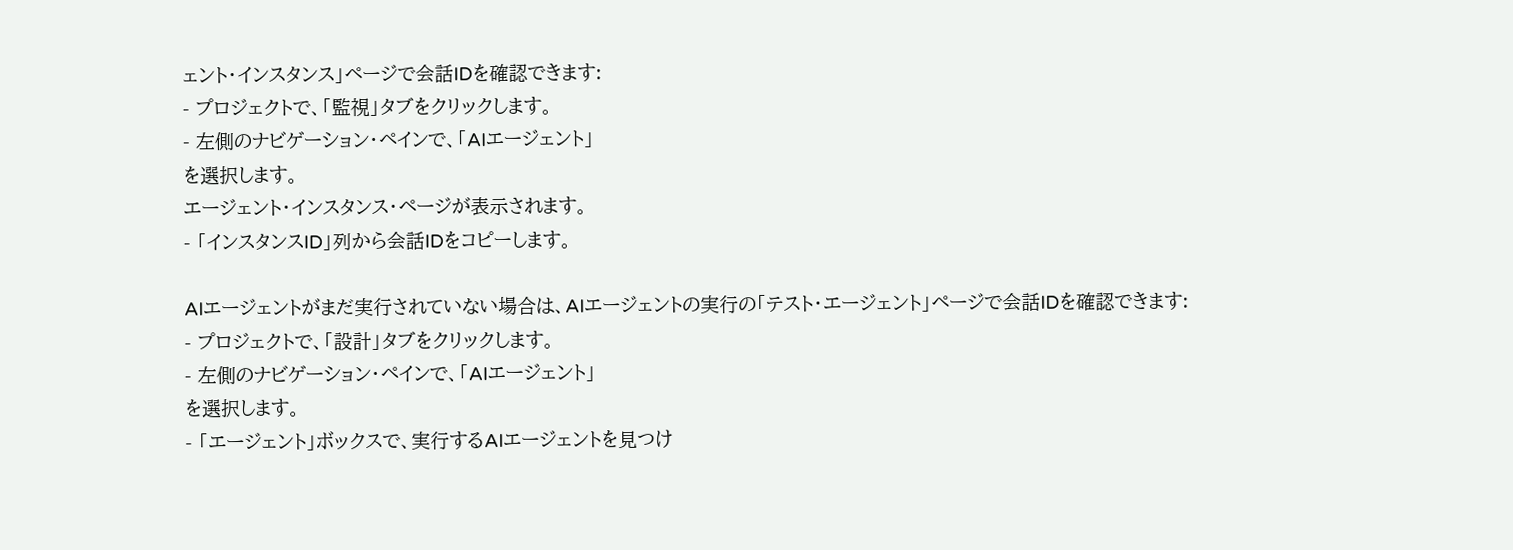ェント・インスタンス」ページで会話IDを確認できます:
- プロジェクトで、「監視」タブをクリックします。
- 左側のナビゲーション・ペインで、「AIエージェント」
を選択します。
エージェント・インスタンス・ページが表示されます。
- 「インスタンスID」列から会話IDをコピーします。

AIエージェントがまだ実行されていない場合は、AIエージェントの実行の「テスト・エージェント」ページで会話IDを確認できます:
- プロジェクトで、「設計」タブをクリックします。
- 左側のナビゲーション・ペインで、「AIエージェント」
を選択します。
- 「エージェント」ボックスで、実行するAIエージェントを見つけ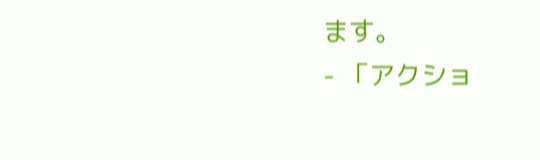ます。
- 「アクショ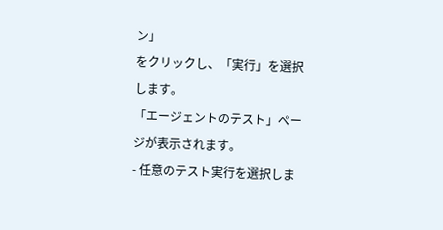ン」
をクリックし、「実行」を選択します。
「エージェントのテスト」ページが表示されます。
- 任意のテスト実行を選択しま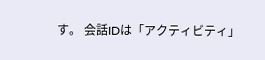す。 会話IDは「アクティビティ」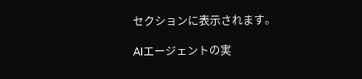セクションに表示されます。

AIエージェントの実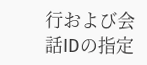行および会話IDの指定